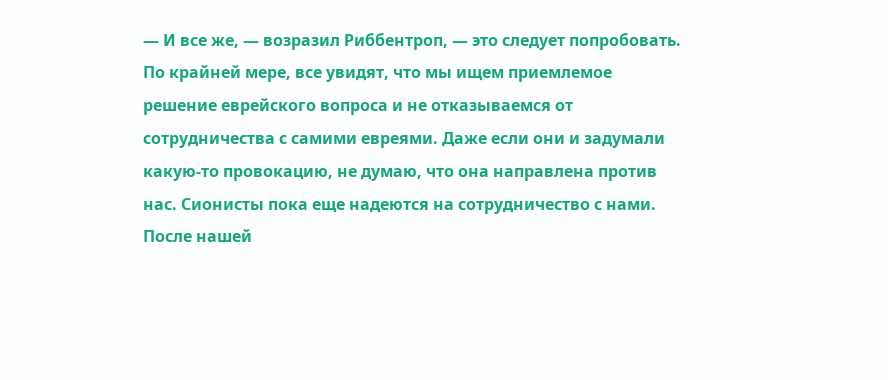— И все же, — возразил Риббентроп, — это следует попробовать. По крайней мере, все увидят, что мы ищем приемлемое решение еврейского вопроса и не отказываемся от сотрудничества с самими евреями. Даже если они и задумали какую-то провокацию, не думаю, что она направлена против нас. Сионисты пока еще надеются на сотрудничество с нами. После нашей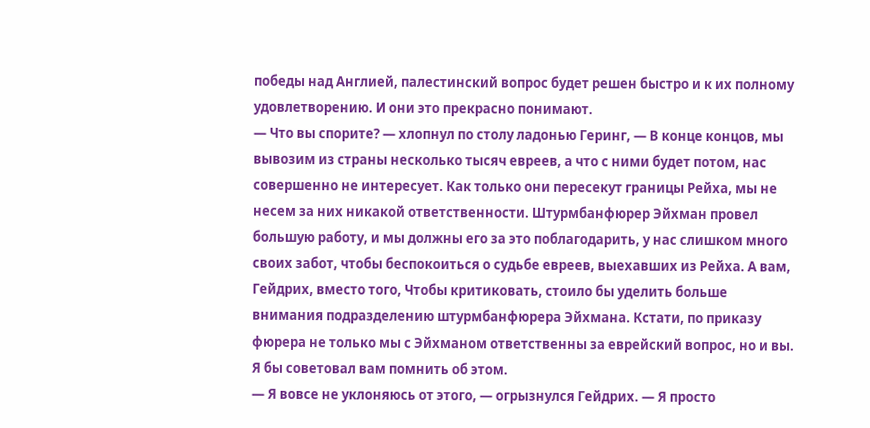победы над Англией, палестинский вопрос будет решен быстро и к их полному удовлетворению. И они это прекрасно понимают.
— Что вы спорите? — хлопнул по столу ладонью Геринг, — В конце концов, мы вывозим из страны несколько тысяч евреев, а что с ними будет потом, нас совершенно не интересует. Как только они пересекут границы Рейха, мы не несем за них никакой ответственности. Штурмбанфюрер Эйхман провел большую работу, и мы должны его за это поблагодарить, у нас слишком много своих забот, чтобы беспокоиться о судьбе евреев, выехавших из Рейха. А вам, Гейдрих, вместо того, Чтобы критиковать, стоило бы уделить больше внимания подразделению штурмбанфюрера Эйхмана. Кстати, по приказу фюрера не только мы с Эйхманом ответственны за еврейский вопрос, но и вы. Я бы советовал вам помнить об этом.
— Я вовсе не уклоняюсь от этого, — огрызнулся Гейдрих. — Я просто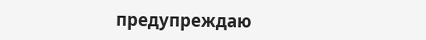предупреждаю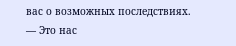вас о возможных последствиях.
— Это нас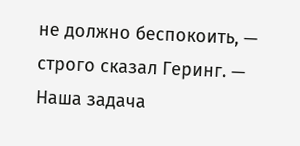не должно беспокоить, — строго сказал Геринг. — Наша задача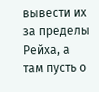вывести их за пределы Рейха, а там пусть о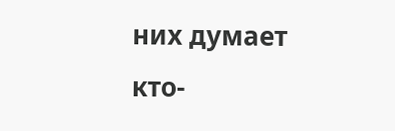них думает кто-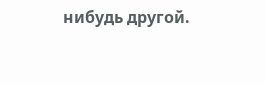нибудь другой.